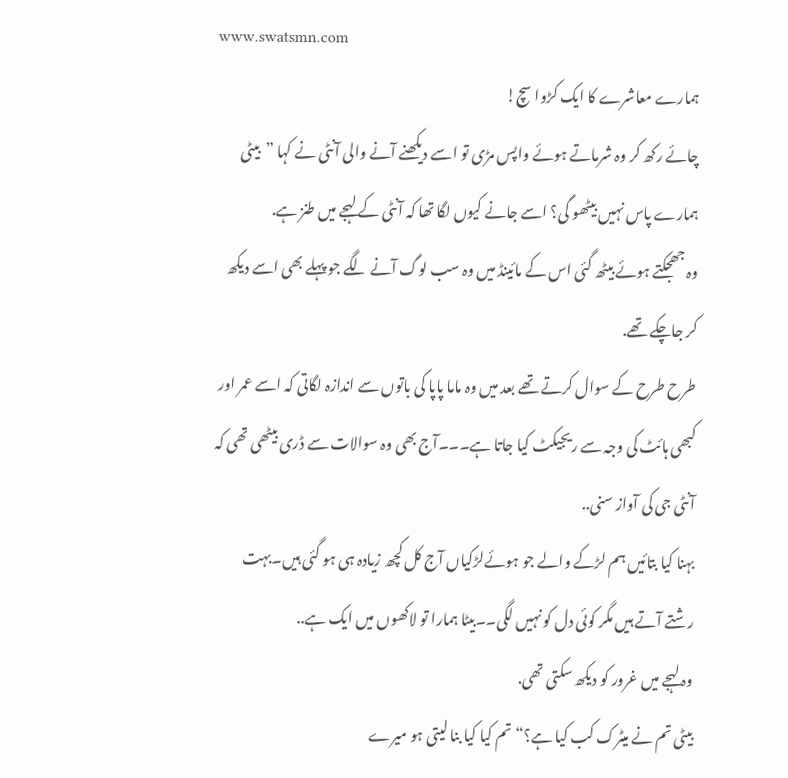www.swatsmn.com
ہمارے معاشرے کا ایک کڑوا سچ!
چائے رکھ کر وہ شرماتے ہوئے واپس مڑی تو اسے دیکھنے آنے والی آنٹی نے کہا ”بیٹی ہمارے پاس نہیں بیٹھو گی؟ اسے جانے کیوں لگا تھا کہ آنٹی کے لہجے میں طنز ہے.
وہ جھجکتے ہوئے بیٹھ گئی اس کے مائینڈ میں وہ سب لوگ آنے لگے جو پہلے بھی اسے دیکھ کر جاچکے تھے.
طرح طرح کے سوال کرتے تھے بعد میں وہ ماما پاپا کی باتوں سے اندازہ لگاتی کہ اسے عمر اور کبھی ہائٹ کی وجہ سے ریجیکٹ کیا جاتا ہے۔۔۔آج بھی وہ سوالات سے ڈری بیٹھی تھی کہ آنٹی جی کی آواز سنی..
بہنا کیا بتائیں ہم لڑکے والے جو ہوئےلڑکیاں آج کل کچھ زیادہ ہی ہو گئی ہیں۔بہت رشتے آتے ہیں مگر کوئی دل کو نہیں لگی۔۔بیٹا ہمارا تو لاکھوں میں ایک ہے..
وہ لہجے میں غرور کو دیکھ سکتی تھی.
بیٹی تم نے میٹرک کب کیا ہے؟“ تم کیا کیا بنا لیتی ہو میرے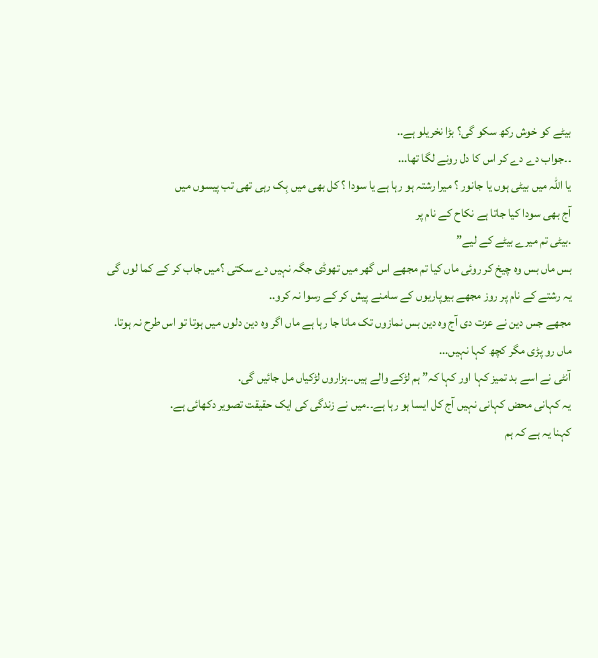بیٹے کو خوش رکھ سکو گی؟ بڑا نخریلو ہے..
۔۔جواب دے دے کر اس کا دل رونے لگا تھا...
یا اللہ میں بیٹی ہوں یا جانور ؟ میرا رشتہ ہو رہا ہے یا سودا ؟ کل بھی میں بِک رہی تھی تب پیسوں میں
آج بھی سودا کیا جاتا ہے نکاح کے نام پر
.بیٹی تم میرے بیٹے کے لیے”
بس ماں بس وہ چیخ کر روئی ماں کیا تم مجھے اس گھر میں تھوڈی جگہ نہیں دے سکتی ؟میں جاب کر کے کما لوں گی یہ رشتے کے نام پر روز مجھے بیوپاریوں کے سامنے پیش کر کے رسوا نہ کرو..
مجھے جس دین نے عزت دی آج وہ دین بس نمازوں تک مانا جا رہا ہے ماں اگر وہ دین دلوں میں ہوتا تو اس طرح نہ ہوتا.
ماں رو پڑی مگر کچھ کہا نہیں...
آنٹی نے اسے بد تمیز کہا اور کہا کہ” ہم لڑکے والے ہیں۔۔ہزاروں لڑکیاں مل جائیں گی.
یہ کہانی محض کہانی نہیں آج کل ایسا ہو رہا ہے۔۔میں نے زندگی کی ایک حقیقت تصویر دکھائی ہے.
کہنا یہ ہے کہ ہم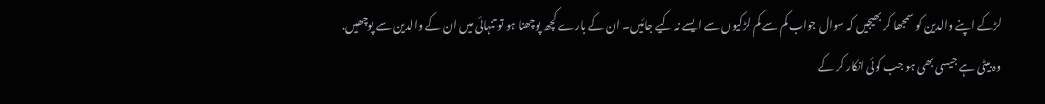لڑکے اپنے والدین کو سمجھا کر بھیجیں کہ سوال جواب کم سے کم لڑکیوں سے ایسے نہ کیے جائیں۔ ان کے بارے کچھ پوچھنا ہو تو تنہائی میں ان کے والدین سے پوچھیں.
وہ بیٹی ہے جیسی بھی ہو جب کوئی انکار کر کے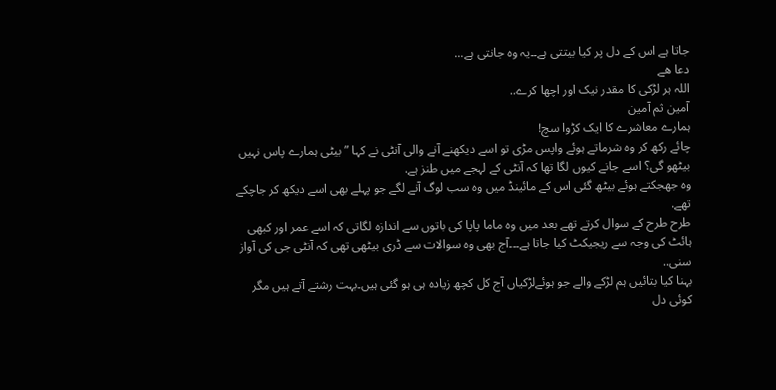جاتا ہے اس کے دل پر کیا بیتتی ہے۔۔یہ وہ جانتی ہے...
دعا ھے
اللہ ہر لڑکی کا مقدر نیک اور اچھا کرے..
آمین ثم آمین
ہمارے معاشرے کا ایک کڑوا سچ!
چائے رکھ کر وہ شرماتے ہوئے واپس مڑی تو اسے دیکھنے آنے والی آنٹی نے کہا ”بیٹی ہمارے پاس نہیں بیٹھو گی؟ اسے جانے کیوں لگا تھا کہ آنٹی کے لہجے میں طنز ہے.
وہ جھجکتے ہوئے بیٹھ گئی اس کے مائینڈ میں وہ سب لوگ آنے لگے جو پہلے بھی اسے دیکھ کر جاچکے تھے.
طرح طرح کے سوال کرتے تھے بعد میں وہ ماما پاپا کی باتوں سے اندازہ لگاتی کہ اسے عمر اور کبھی ہائٹ کی وجہ سے ریجیکٹ کیا جاتا ہے۔۔۔آج بھی وہ سوالات سے ڈری بیٹھی تھی کہ آنٹی جی کی آواز سنی..
بہنا کیا بتائیں ہم لڑکے والے جو ہوئےلڑکیاں آج کل کچھ زیادہ ہی ہو گئی ہیں۔بہت رشتے آتے ہیں مگر کوئی دل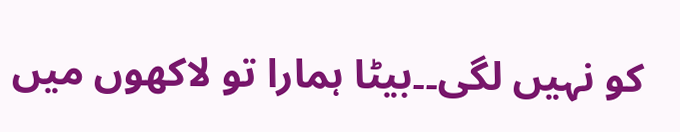کو نہیں لگی۔۔بیٹا ہمارا تو لاکھوں میں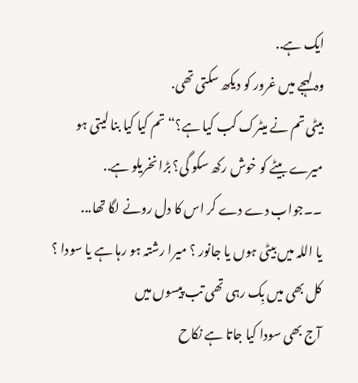ایک ہے..
وہ لہجے میں غرور کو دیکھ سکتی تھی.
بیٹی تم نے میٹرک کب کیا ہے؟“ تم کیا کیا بنا لیتی ہو میرے بیٹے کو خوش رکھ سکو گی؟ بڑا نخریلو ہے..
۔۔جواب دے دے کر اس کا دل رونے لگا تھا...
یا اللہ میں بیٹی ہوں یا جانور ؟ میرا رشتہ ہو رہا ہے یا سودا ؟ کل بھی میں بِک رہی تھی تب پیسوں میں
آج بھی سودا کیا جاتا ہے نکاح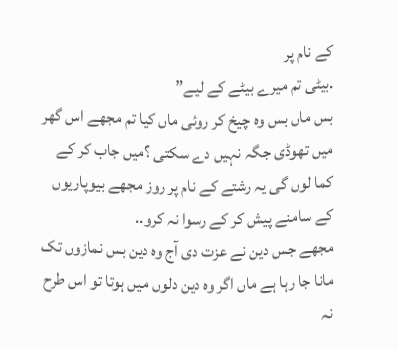کے نام پر
.بیٹی تم میرے بیٹے کے لیے”
بس ماں بس وہ چیخ کر روئی ماں کیا تم مجھے اس گھر میں تھوڈی جگہ نہیں دے سکتی ؟میں جاب کر کے کما لوں گی یہ رشتے کے نام پر روز مجھے بیوپاریوں کے سامنے پیش کر کے رسوا نہ کرو..
مجھے جس دین نے عزت دی آج وہ دین بس نمازوں تک مانا جا رہا ہے ماں اگر وہ دین دلوں میں ہوتا تو اس طرح نہ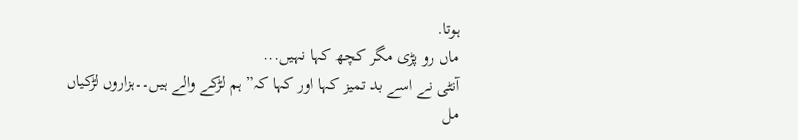ہوتا.
ماں رو پڑی مگر کچھ کہا نہیں...
آنٹی نے اسے بد تمیز کہا اور کہا کہ” ہم لڑکے والے ہیں۔۔ہزاروں لڑکیاں مل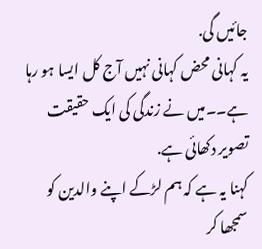جائیں گی.
یہ کہانی محض کہانی نہیں آج کل ایسا ہو رہا ہے۔۔میں نے زندگی کی ایک حقیقت تصویر دکھائی ہے.
کہنا یہ ہے کہ ہم لڑکے اپنے والدین کو سمجھا کر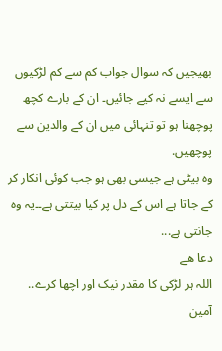بھیجیں کہ سوال جواب کم سے کم لڑکیوں سے ایسے نہ کیے جائیں۔ ان کے بارے کچھ پوچھنا ہو تو تنہائی میں ان کے والدین سے پوچھیں.
وہ بیٹی ہے جیسی بھی ہو جب کوئی انکار کر کے جاتا ہے اس کے دل پر کیا بیتتی ہے۔۔یہ وہ جانتی ہے...
دعا ھے
اللہ ہر لڑکی کا مقدر نیک اور اچھا کرے..
آمین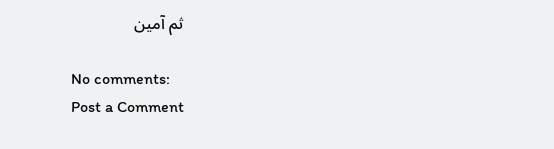ثم آمین

No comments:
Post a Comment